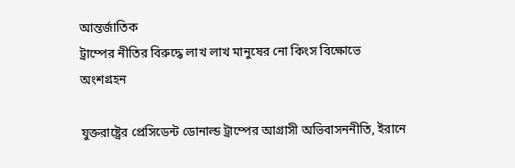আন্তর্জাতিক
ট্রাম্পের নীতির বিরুদ্ধে লাখ লাখ মানুষের নো কিংস বিক্ষোভে অংশগ্রহন

যুক্তরাষ্ট্রের প্রেসিডেন্ট ডোনাল্ড ট্রাম্পের আগ্রাসী অভিবাসননীতি, ইরানে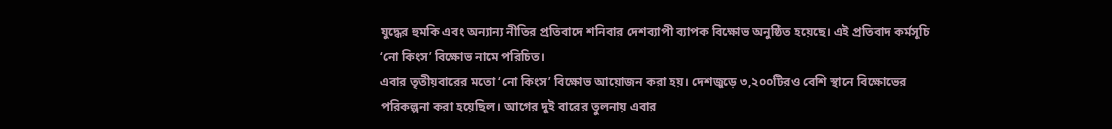যুদ্ধের হুমকি এবং অন্যান্য নীতির প্রতিবাদে শনিবার দেশব্যাপী ব্যাপক বিক্ষোভ অনুষ্ঠিত হয়েছে। এই প্রতিবাদ কর্মসূচি ‘নো কিংস’ বিক্ষোভ নামে পরিচিত।
এবার তৃতীয়বারের মতো ‘নো কিংস’ বিক্ষোভ আয়োজন করা হয়। দেশজুড়ে ৩,২০০টিরও বেশি স্থানে বিক্ষোভের পরিকল্পনা করা হয়েছিল। আগের দুই বারের তুলনায় এবার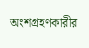অংশগ্রহণকারীর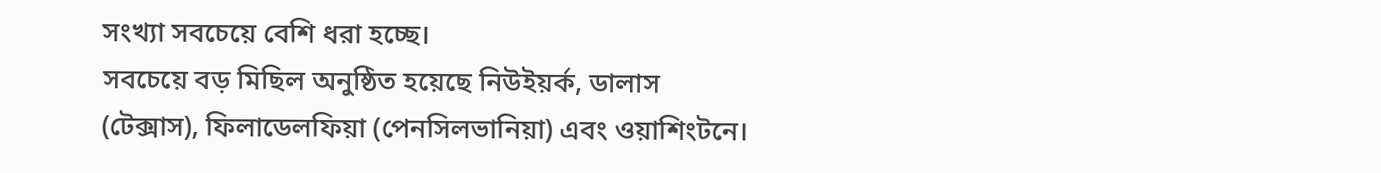সংখ্যা সবচেয়ে বেশি ধরা হচ্ছে।
সবচেয়ে বড় মিছিল অনুষ্ঠিত হয়েছে নিউইয়র্ক, ডালাস (টেক্সাস), ফিলাডেলফিয়া (পেনসিলভানিয়া) এবং ওয়াশিংটনে।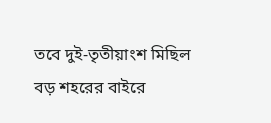তবে দুই-তৃতীয়াংশ মিছিল বড় শহরের বাইরে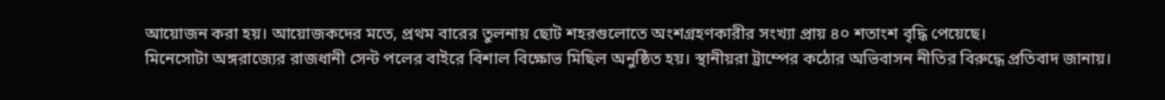আয়োজন করা হয়। আয়োজকদের মতে, প্রথম বারের তুলনায় ছোট শহরগুলোতে অংশগ্রহণকারীর সংখ্যা প্রায় ৪০ শতাংশ বৃদ্ধি পেয়েছে।
মিনেসোটা অঙ্গরাজ্যের রাজধানী সেন্ট পলের বাইরে বিশাল বিক্ষোভ মিছিল অনুষ্ঠিত হয়। স্থানীয়রা ট্রাম্পের কঠোর অভিবাসন নীতির বিরুদ্ধে প্রতিবাদ জানায়।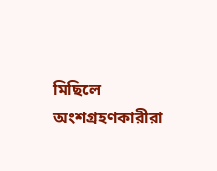মিছিলে অংশগ্রহণকারীরা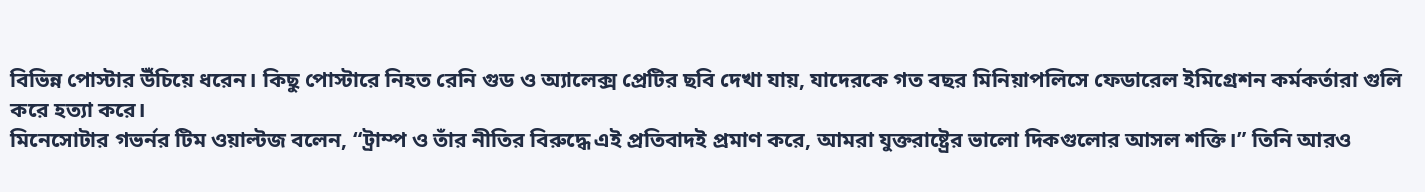বিভিন্ন পোস্টার উঁচিয়ে ধরেন। কিছু পোস্টারে নিহত রেনি গুড ও অ্যালেক্স প্রেটির ছবি দেখা যায়, যাদেরকে গত বছর মিনিয়াপলিসে ফেডারেল ইমিগ্রেশন কর্মকর্তারা গুলি করে হত্যা করে।
মিনেসোটার গভর্নর টিম ওয়াল্টজ বলেন, “ট্রাম্প ও তাঁর নীতির বিরুদ্ধে এই প্রতিবাদই প্রমাণ করে, আমরা যুক্তরাষ্ট্রের ভালো দিকগুলোর আসল শক্তি।” তিনি আরও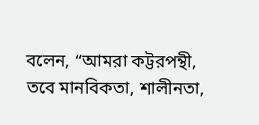বলেন, “আমরা কট্টরপন্থী, তবে মানবিকতা, শালীনতা,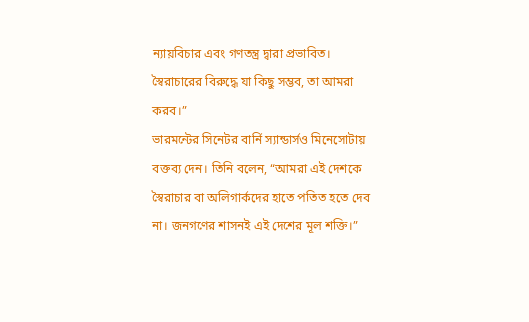ন্যায়বিচার এবং গণতন্ত্র দ্বারা প্রভাবিত। স্বৈরাচারের বিরুদ্ধে যা কিছু সম্ভব, তা আমরা করব।”
ভারমন্টের সিনেটর বার্নি স্যান্ডার্সও মিনেসোটায় বক্তব্য দেন। তিনি বলেন, “আমরা এই দেশকে স্বৈরাচার বা অলিগার্কদের হাতে পতিত হতে দেব না। জনগণের শাসনই এই দেশের মূল শক্তি।”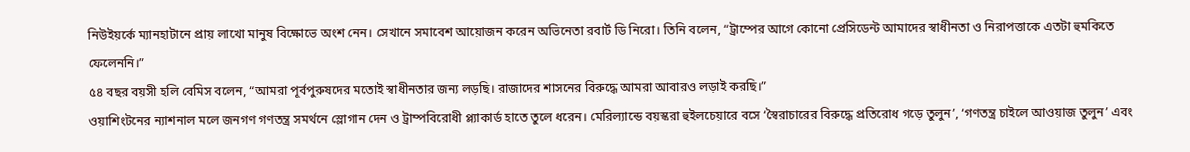নিউইয়র্কে ম্যানহাটানে প্রায় লাখো মানুষ বিক্ষোভে অংশ নেন। সেখানে সমাবেশ আয়োজন করেন অভিনেতা রবার্ট ডি নিরো। তিনি বলেন, “ট্রাম্পের আগে কোনো প্রেসিডেন্ট আমাদের স্বাধীনতা ও নিরাপত্তাকে এতটা হুমকিতে ফেলেননি।”
৫৪ বছর বয়সী হলি বেমিস বলেন, “আমরা পূর্বপুরুষদের মতোই স্বাধীনতার জন্য লড়ছি। রাজাদের শাসনের বিরুদ্ধে আমরা আবারও লড়াই করছি।”
ওয়াশিংটনের ন্যাশনাল মলে জনগণ গণতন্ত্র সমর্থনে স্লোগান দেন ও ট্রাম্পবিরোধী প্ল্যাকার্ড হাতে তুলে ধরেন। মেরিল্যান্ডে বয়স্করা হুইলচেয়ারে বসে ‘স্বৈরাচারের বিরুদ্ধে প্রতিরোধ গড়ে তুলুন’, ‘গণতন্ত্র চাইলে আওয়াজ তুলুন’ এবং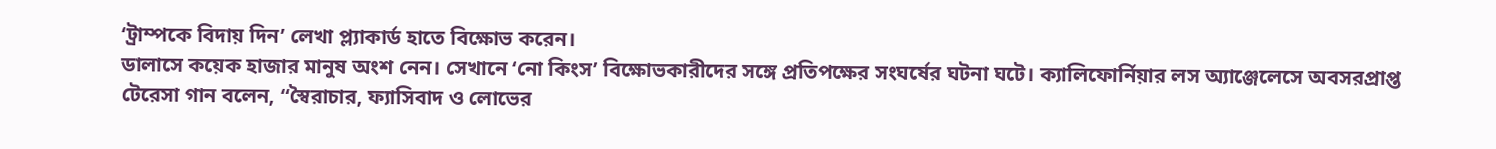‘ট্রাম্পকে বিদায় দিন’ লেখা প্ল্যাকার্ড হাতে বিক্ষোভ করেন।
ডালাসে কয়েক হাজার মানুষ অংশ নেন। সেখানে ‘নো কিংস’ বিক্ষোভকারীদের সঙ্গে প্রতিপক্ষের সংঘর্ষের ঘটনা ঘটে। ক্যালিফোর্নিয়ার লস অ্যাঞ্জেলেসে অবসরপ্রাপ্ত টেরেসা গান বলেন, “স্বৈরাচার, ফ্যাসিবাদ ও লোভের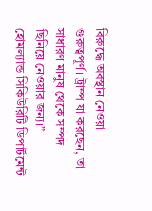বিরুদ্ধে অবস্থান নেওয়া গুরুত্বপূর্ণ। ট্রাম্প যা করছেন, তা সাধারণ মানুষ থেকে সম্পদ ছিনিয়ে নেওয়ার জন্য।”
হোমল্যান্ড সিকিউরিটি ডিপার্টমেন্ট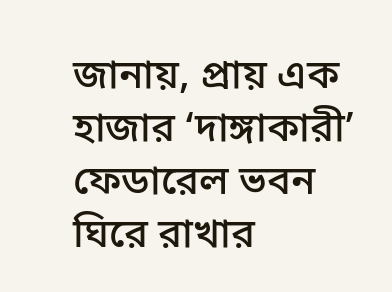জানায়, প্রায় এক হাজার ‘দাঙ্গাকারী’ ফেডারেল ভবন ঘিরে রাখার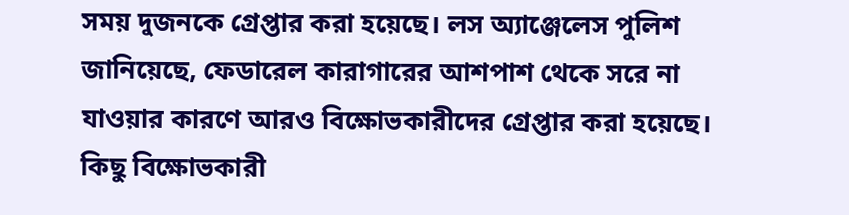সময় দুজনকে গ্রেপ্তার করা হয়েছে। লস অ্যাঞ্জেলেস পুলিশ জানিয়েছে, ফেডারেল কারাগারের আশপাশ থেকে সরে না যাওয়ার কারণে আরও বিক্ষোভকারীদের গ্রেপ্তার করা হয়েছে। কিছু বিক্ষোভকারী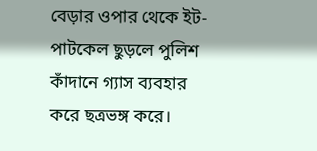বেড়ার ওপার থেকে ইট-পাটকেল ছুড়লে পুলিশ কাঁদানে গ্যাস ব্যবহার করে ছত্রভঙ্গ করে।